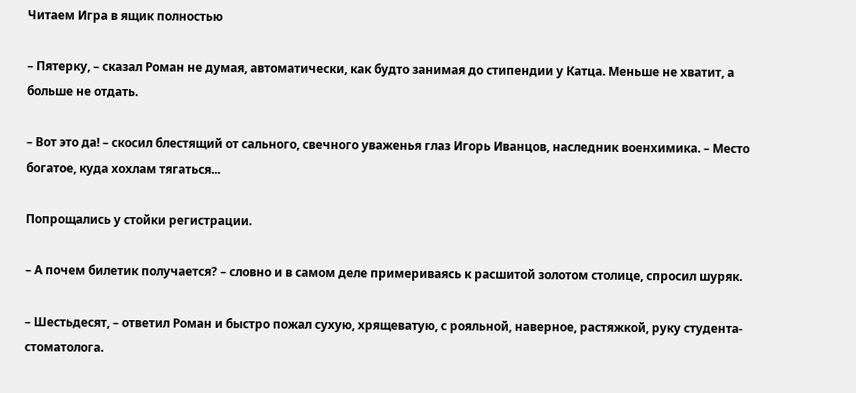Читаем Игра в ящик полностью

– Пятерку, – сказал Роман не думая, автоматически, как будто занимая до стипендии у Катца. Меньше не хватит, а больше не отдать.

– Вот это да! – скосил блестящий от сального, свечного уваженья глаз Игорь Иванцов, наследник военхимика. – Место богатое, куда хохлам тягаться...

Попрощались у стойки регистрации.

– А почем билетик получается? – словно и в самом деле примериваясь к расшитой золотом столице, спросил шуряк.

– Шестьдесят, – ответил Роман и быстро пожал сухую, хрящеватую, с рояльной, наверное, растяжкой, руку студента-стоматолога.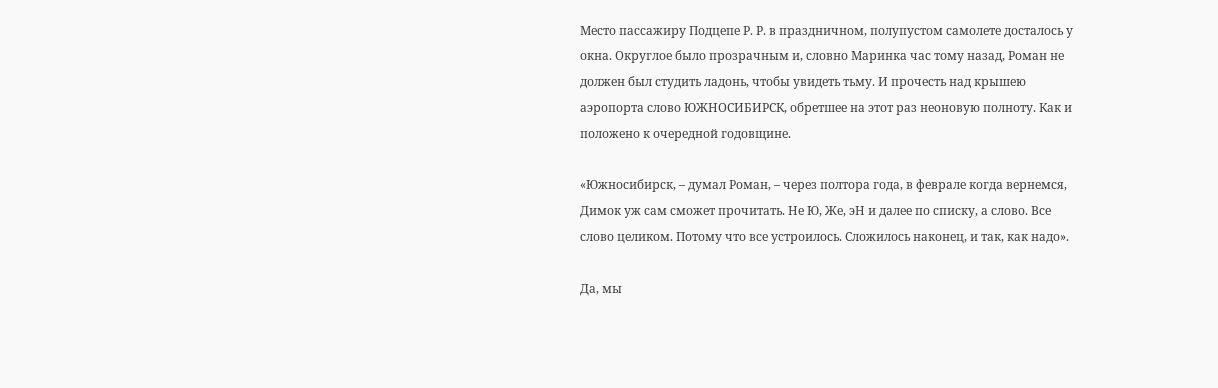Место пассажиру Подцепе Р. Р. в праздничном, полупустом самолете досталось у окна. Округлое было прозрачным и, словно Маринка час тому назад, Роман не должен был студить ладонь, чтобы увидеть тьму. И прочесть над крышею аэропорта слово ЮЖНОСИБИРСК, обретшее на этот раз неоновую полноту. Как и положено к очередной годовщине.

«Южносибирск, – думал Роман, – через полтора года, в феврале когда вернемся, Димок уж сам сможет прочитать. Не Ю, Же, эН и далее по списку, а слово. Все слово целиком. Потому что все устроилось. Сложилось наконец, и так, как надо».

Да, мы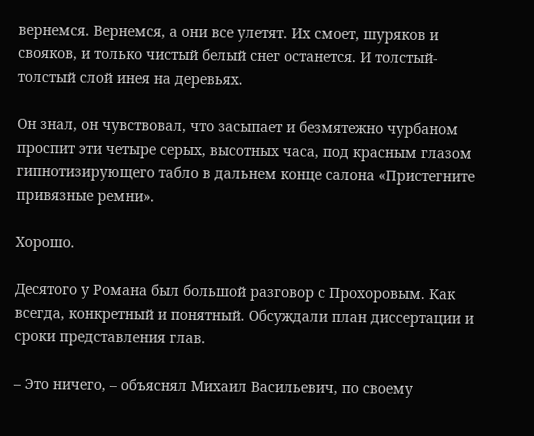вернемся. Вернемся, а они все улетят. Их смоет, шуряков и свояков, и только чистый белый снег останется. И толстый-толстый слой инея на деревьях.

Oн знал, он чувствовал, что засыпает и безмятежно чурбаном проспит эти четыре серых, высотных часа, под красным глазом гипнотизирующего табло в дальнем конце салона «Пристегните привязные ремни».

Хорошо.

Десятого у Романа был большой разговор с Прохоровым. Как всегда, конкретный и понятный. Обсуждали план диссертации и сроки представления глав.

– Это ничего, – объяснял Михаил Васильевич, по своему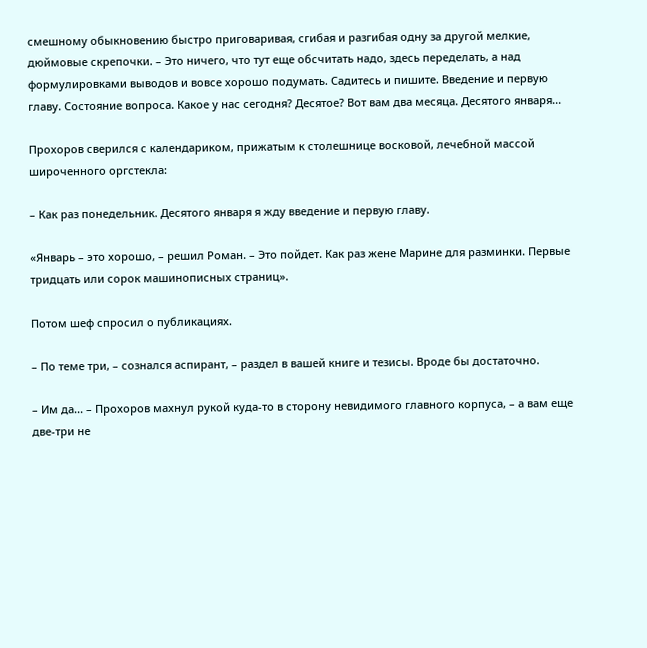смешному обыкновению быстро приговаривая, сгибая и разгибая одну за другой мелкие, дюймовые скрепочки. – Это ничего, что тут еще обсчитать надо, здесь переделать, а над формулировками выводов и вовсе хорошо подумать. Садитесь и пишите. Введение и первую главу. Состояние вопроса. Какое у нас сегодня? Десятое? Вот вам два месяца. Десятого января...

Прохоров сверился с календариком, прижатым к столешнице восковой, лечебной массой широченного оргстекла:

– Как раз понедельник. Десятого января я жду введение и первую главу.

«Январь – это хорошо, – решил Роман. – Это пойдет. Как раз жене Марине для разминки. Первые тридцать или сорок машинописных страниц».

Потом шеф спросил о публикациях.

– По теме три, – сознался аспирант, – раздел в вашей книге и тезисы. Вроде бы достаточно.

– Им да... – Прохоров махнул рукой куда-то в сторону невидимого главного корпуса, – а вам еще две-три не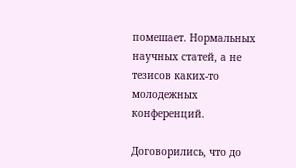помешает. Нормальных научных статей, а не тезисов каких-то молодежных конференций.

Договорились, что до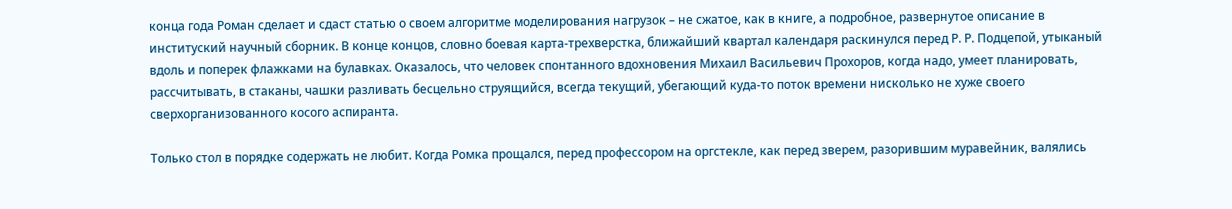конца года Роман сделает и сдаст статью о своем алгоритме моделирования нагрузок – не сжатое, как в книге, а подробное, развернутое описание в институский научный сборник. В конце концов, словно боевая карта-трехверстка, ближайший квартал календаря раскинулся перед Р. Р. Подцепой, утыканый вдоль и поперек флажками на булавках. Оказалось, что человек спонтанного вдохновения Михаил Васильевич Прохоров, когда надо, умеет планировать, рассчитывать, в стаканы, чашки разливать бесцельно струящийся, всегда текущий, убегающий куда-то поток времени нисколько не хуже своего сверхорганизованного косого аспиранта.

Только стол в порядке содержать не любит. Когда Ромка прощался, перед профессором на оргстекле, как перед зверем, разорившим муравейник, валялись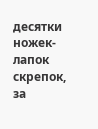десятки ножек-лапок скрепок, за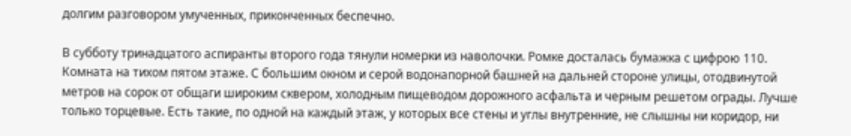долгим разговором умученных, приконченных беспечно.

В субботу тринадцатого аспиранты второго года тянули номерки из наволочки. Ромке досталась бумажка с цифрою 110. Комната на тихом пятом этаже. С большим окном и серой водонапорной башней на дальней стороне улицы, отодвинутой метров на сорок от общаги широким сквером, холодным пищеводом дорожного асфальта и черным решетом ограды. Лучше только торцевые. Есть такие, по одной на каждый этаж, у которых все стены и углы внутренние, не слышны ни коридор, ни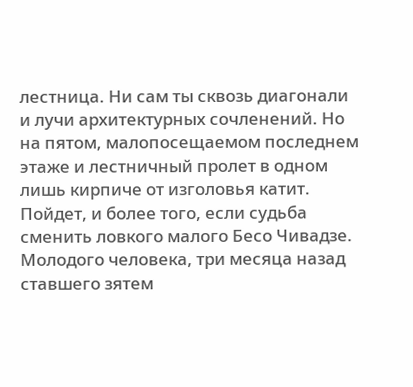лестница. Ни сам ты сквозь диагонали и лучи архитектурных сочленений. Но на пятом, малопосещаемом последнем этаже и лестничный пролет в одном лишь кирпиче от изголовья катит. Пойдет, и более того, если судьба сменить ловкого малого Бесо Чивадзе. Молодого человека, три месяца назад ставшего зятем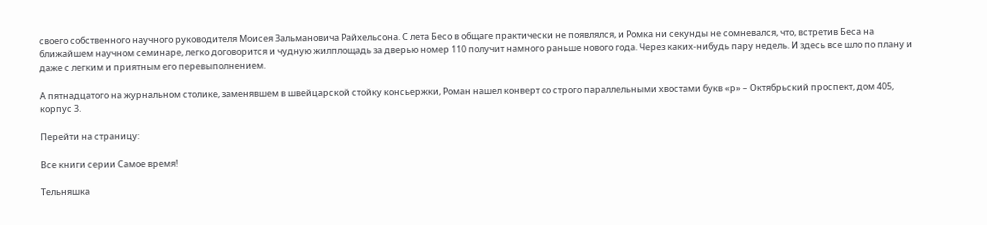своего собственного научного руководителя Моисея Зальмановича Райхельсона. С лета Бесо в общаге практически не появлялся, и Ромка ни секунды не сомневался, что, встретив Беса на ближайшем научном семинаре, легко договорится и чудную жилплощадь за дверью номер 110 получит намного раньше нового года. Через каких-нибудь пару недель. И здесь все шло по плану и даже с легким и приятным его перевыполнением.

А пятнадцатого на журнальном столике, заменявшем в швейцарской стойку консьержки, Роман нашел конверт cо строго параллельными хвостами букв «р» – Октябрьский проспект, дом 405, корпус 3.

Перейти на страницу:

Все книги серии Самое время!

Тельняшка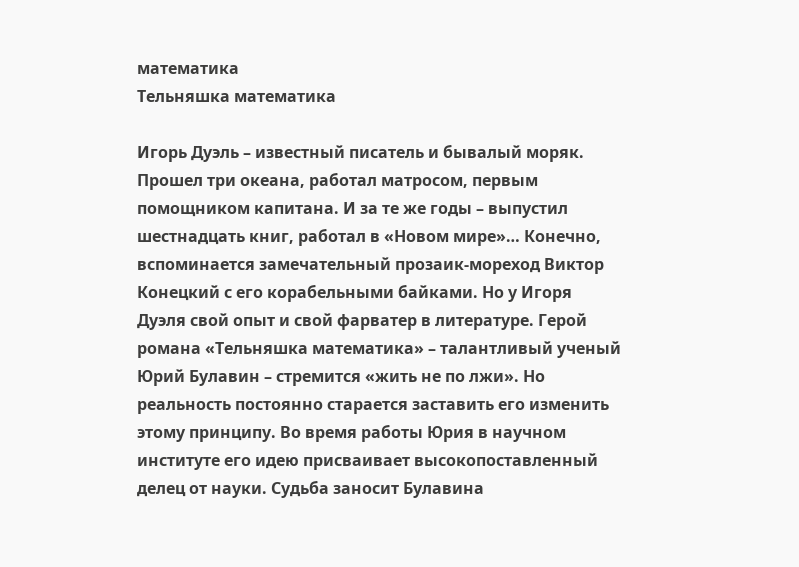математика
Тельняшка математика

Игорь Дуэль – известный писатель и бывалый моряк. Прошел три океана, работал матросом, первым помощником капитана. И за те же годы – выпустил шестнадцать книг, работал в «Новом мире»… Конечно, вспоминается замечательный прозаик-мореход Виктор Конецкий с его корабельными байками. Но у Игоря Дуэля свой опыт и свой фарватер в литературе. Герой романа «Тельняшка математика» – талантливый ученый Юрий Булавин – стремится «жить не по лжи». Но реальность постоянно старается заставить его изменить этому принципу. Во время работы Юрия в научном институте его идею присваивает высокопоставленный делец от науки. Судьба заносит Булавина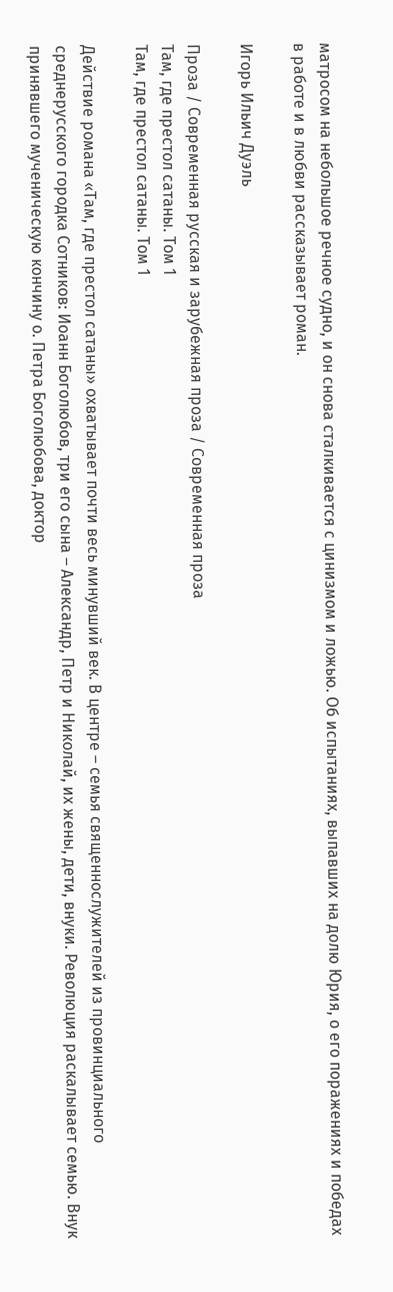матросом на небольшое речное судно, и он снова сталкивается с цинизмом и ложью. Об испытаниях, выпавших на долю Юрия, о его поражениях и победах в работе и в любви рассказывает роман.

Игорь Ильич Дуэль

Проза / Современная русская и зарубежная проза / Современная проза
Там, где престол сатаны. Том 1
Там, где престол сатаны. Том 1

Действие романа «Там, где престол сатаны» охватывает почти весь минувший век. В центре – семья священнослужителей из провинциального среднерусского городка Сотников: Иоанн Боголюбов, три его сына – Александр, Петр и Николай, их жены, дети, внуки. Революция раскалывает семью. Внук принявшего мученическую кончину о. Петра Боголюбова, доктор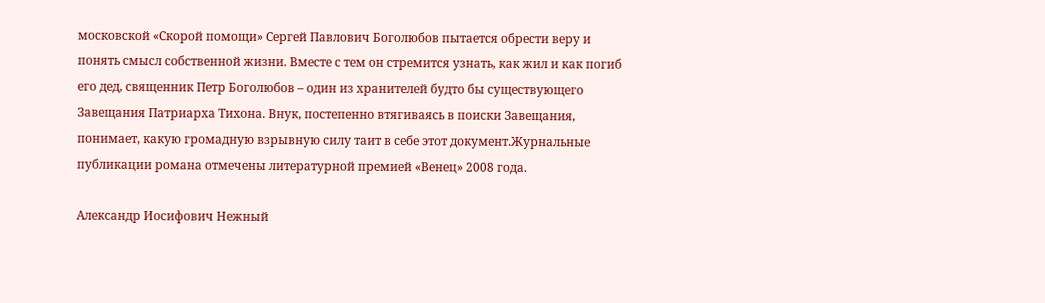московской «Скорой помощи» Сергей Павлович Боголюбов пытается обрести веру и понять смысл собственной жизни. Вместе с тем он стремится узнать, как жил и как погиб его дед, священник Петр Боголюбов – один из хранителей будто бы существующего Завещания Патриарха Тихона. Внук, постепенно втягиваясь в поиски Завещания, понимает, какую громадную взрывную силу таит в себе этот документ.Журнальные публикации романа отмечены литературной премией «Венец» 2008 года.

Александр Иосифович Нежный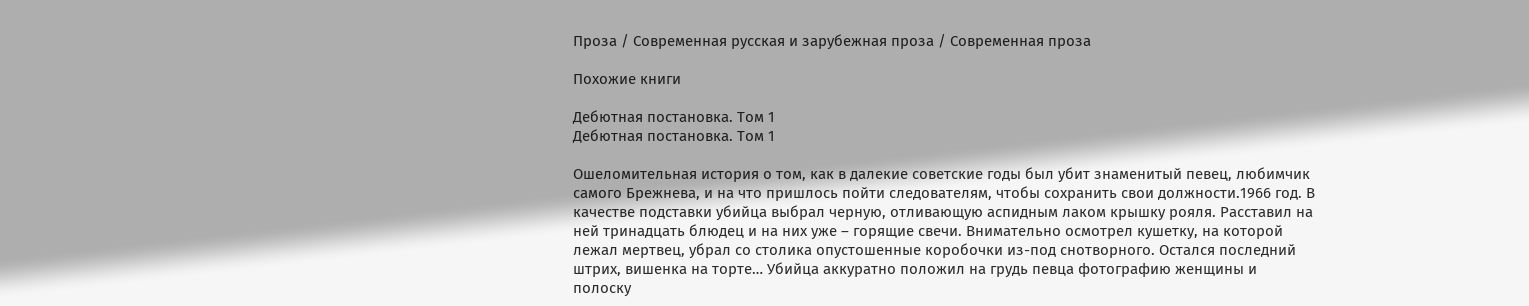Проза / Современная русская и зарубежная проза / Современная проза

Похожие книги

Дебютная постановка. Том 1
Дебютная постановка. Том 1

Ошеломительная история о том, как в далекие советские годы был убит знаменитый певец, любимчик самого Брежнева, и на что пришлось пойти следователям, чтобы сохранить свои должности.1966 год. В качестве подставки убийца выбрал черную, отливающую аспидным лаком крышку рояля. Расставил на ней тринадцать блюдец и на них уже – горящие свечи. Внимательно осмотрел кушетку, на которой лежал мертвец, убрал со столика опустошенные коробочки из-под снотворного. Остался последний штрих, вишенка на торте… Убийца аккуратно положил на грудь певца фотографию женщины и полоску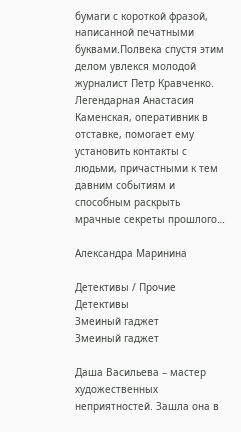бумаги с короткой фразой, написанной печатными буквами.Полвека спустя этим делом увлекся молодой журналист Петр Кравченко. Легендарная Анастасия Каменская, оперативник в отставке, помогает ему установить контакты с людьми, причастными к тем давним событиям и способным раскрыть мрачные секреты прошлого…

Александра Маринина

Детективы / Прочие Детективы
Змеиный гаджет
Змеиный гаджет

Даша Васильева – мастер художественных неприятностей. Зашла она в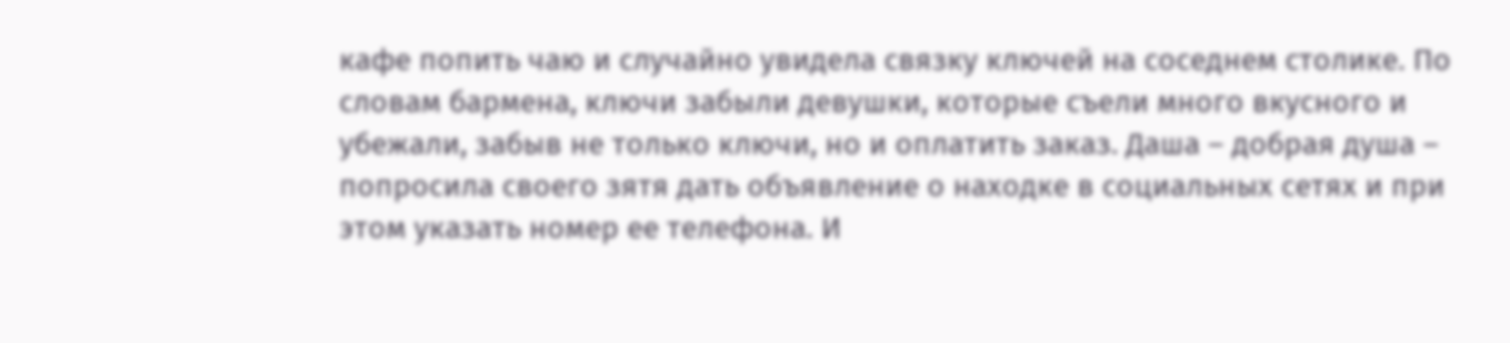кафе попить чаю и случайно увидела связку ключей на соседнем столике. По словам бармена, ключи забыли девушки, которые съели много вкусного и убежали, забыв не только ключи, но и оплатить заказ. Даша – добрая душа – попросила своего зятя дать объявление о находке в социальных сетях и при этом указать номер ее телефона. И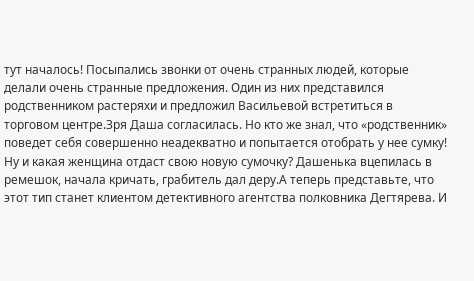тут началось! Посыпались звонки от очень странных людей, которые делали очень странные предложения. Один из них представился родственником растеряхи и предложил Васильевой встретиться в торговом центре.Зря Даша согласилась. Но кто же знал, что «родственник» поведет себя совершенно неадекватно и попытается отобрать у нее сумку! Ну и какая женщина отдаст свою новую сумочку? Дашенька вцепилась в ремешок, начала кричать, грабитель дал деру.А теперь представьте, что этот тип станет клиентом детективного агентства полковника Дегтярева. И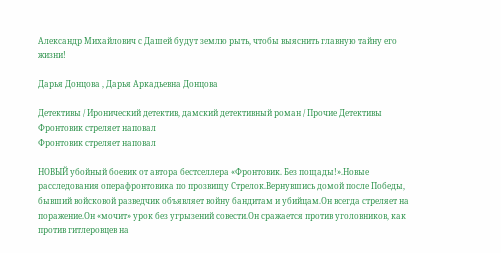Александр Михайлович с Дашей будут землю рыть, чтобы выяснить главную тайну его жизни!

Дарья Донцова , Дарья Аркадьевна Донцова

Детективы / Иронический детектив, дамский детективный роман / Прочие Детективы
Фронтовик стреляет наповал
Фронтовик стреляет наповал

НОВЫЙ убойный боевик от автора бестселлера «Фронтовик. Без пощады!».Новые расследования операфронтовика по прозвищу Стрелок.Вернувшись домой после Победы, бывший войсковой разведчик объявляет войну бандитам и убийцам.Он всегда стреляет на поражение.Он «мочит» урок без угрызений совести.Он сражается против уголовников, как против гитлеровцев на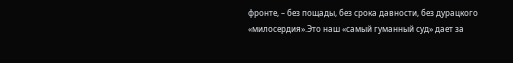фронте, – без пощады, без срока давности, без дурацкого «милосердия».Это наш «самый гуманный суд» дает за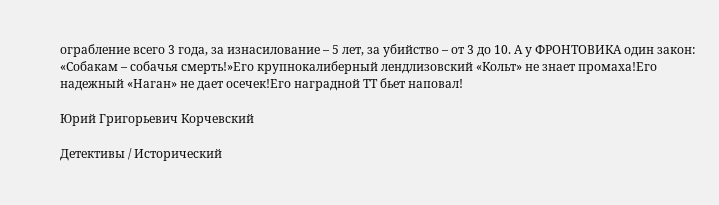ограбление всего 3 года, за изнасилование – 5 лет, за убийство – от 3 до 10. А у ФРОНТОВИКА один закон: «Собакам – собачья смерть!»Его крупнокалиберный лендлизовский «Кольт» не знает промаха!Его надежный «Наган» не дает осечек!Его наградной ТТ бьет наповал!

Юрий Григорьевич Корчевский

Детективы / Исторический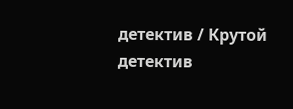детектив / Крутой детектив